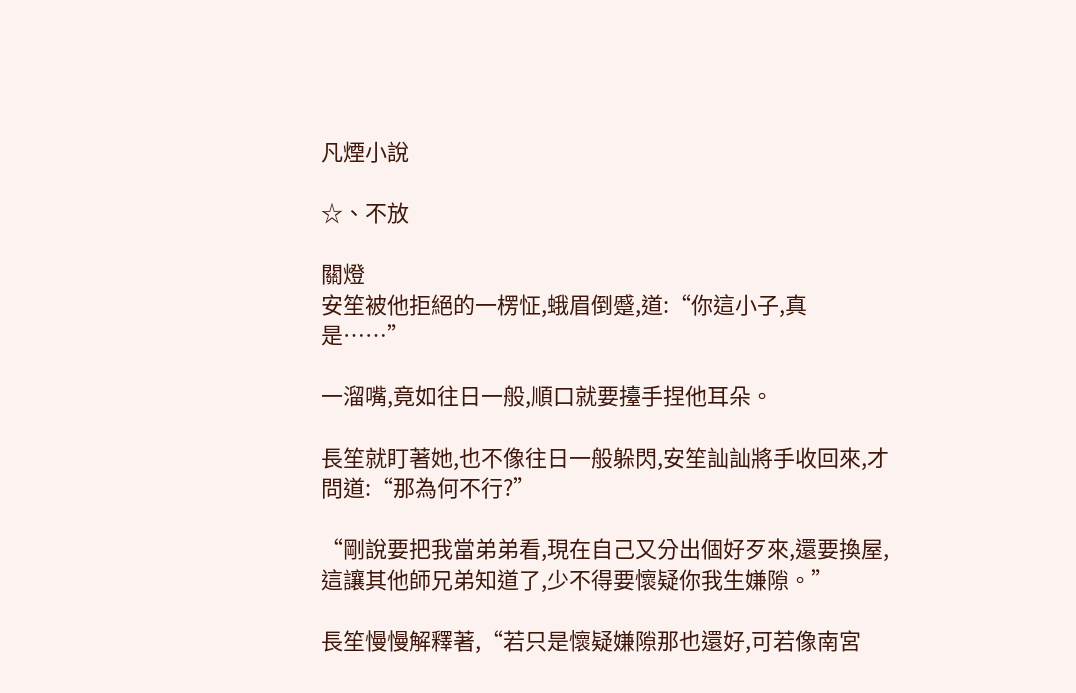凡煙小說

☆、不放

關燈
安笙被他拒絕的一楞怔,蛾眉倒蹙,道:“你這小子,真是……”

一溜嘴,竟如往日一般,順口就要擡手捏他耳朵。

長笙就盯著她,也不像往日一般躲閃,安笙訕訕將手收回來,才問道:“那為何不行?”

“剛說要把我當弟弟看,現在自己又分出個好歹來,還要換屋,這讓其他師兄弟知道了,少不得要懷疑你我生嫌隙。”

長笙慢慢解釋著,“若只是懷疑嫌隙那也還好,可若像南宮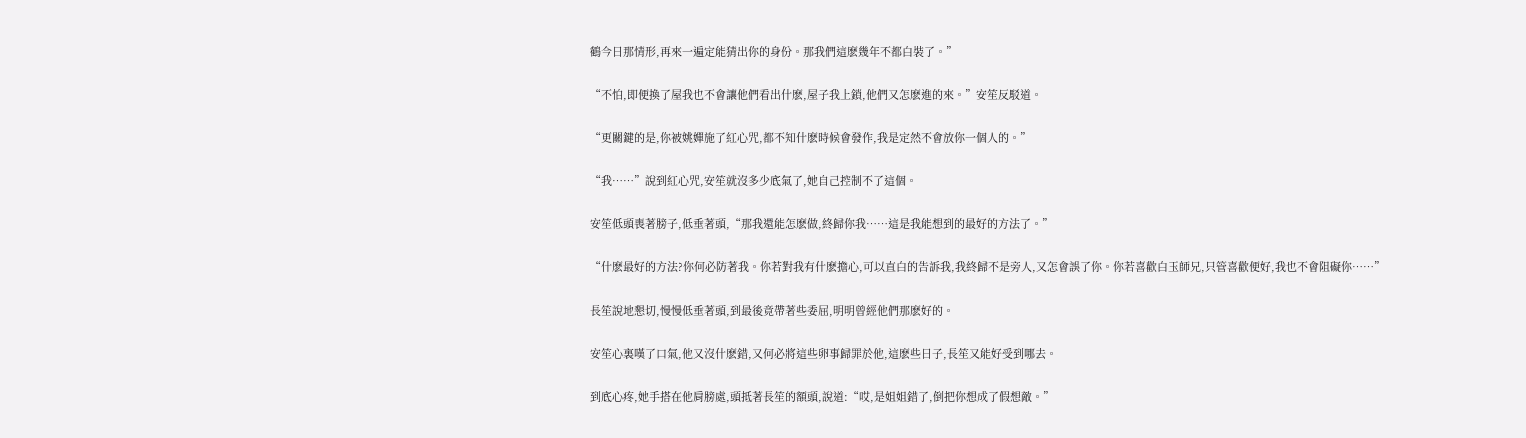鶴今日那情形,再來一遍定能猜出你的身份。那我們這麽幾年不都白裝了。”

“不怕,即便換了屋我也不會讓他們看出什麽,屋子我上鎖,他們又怎麽進的來。”安笙反駁道。

“更關鍵的是,你被姚嬋施了紅心咒,都不知什麽時候會發作,我是定然不會放你一個人的。”

“我……”說到紅心咒,安笙就沒多少底氣了,她自己控制不了這個。

安笙低頭喪著膀子,低垂著頭,“那我還能怎麽做,終歸你我……這是我能想到的最好的方法了。”

“什麽最好的方法?你何必防著我。你若對我有什麽擔心,可以直白的告訴我,我終歸不是旁人,又怎會誤了你。你若喜歡白玉師兄,只管喜歡便好,我也不會阻礙你……”

長笙說地懇切,慢慢低垂著頭,到最後竟帶著些委屈,明明曾經他們那麽好的。

安笙心裏嘆了口氣,他又沒什麽錯,又何必將這些卵事歸罪於他,這麽些日子,長笙又能好受到哪去。

到底心疼,她手搭在他肩膀處,頭抵著長笙的額頭,說道:“哎,是姐姐錯了,倒把你想成了假想敵。”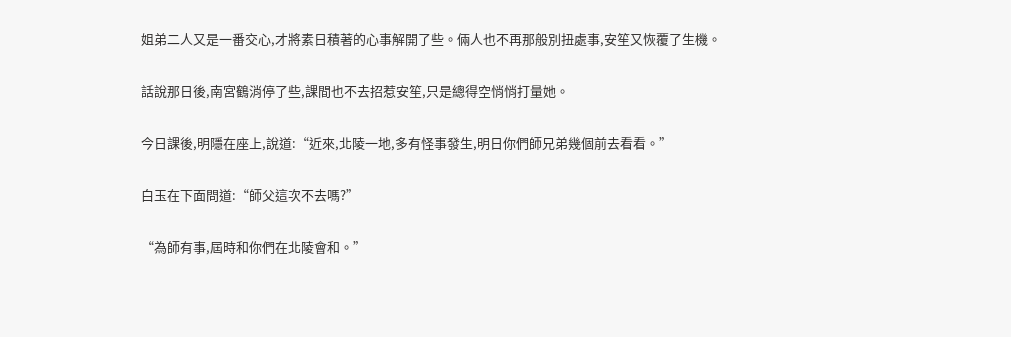姐弟二人又是一番交心,才將素日積著的心事解開了些。倆人也不再那般別扭處事,安笙又恢覆了生機。

話說那日後,南宮鶴消停了些,課間也不去招惹安笙,只是總得空悄悄打量她。

今日課後,明隱在座上,說道:“近來,北陵一地,多有怪事發生,明日你們師兄弟幾個前去看看。”

白玉在下面問道:“師父這次不去嗎?”

“為師有事,屆時和你們在北陵會和。”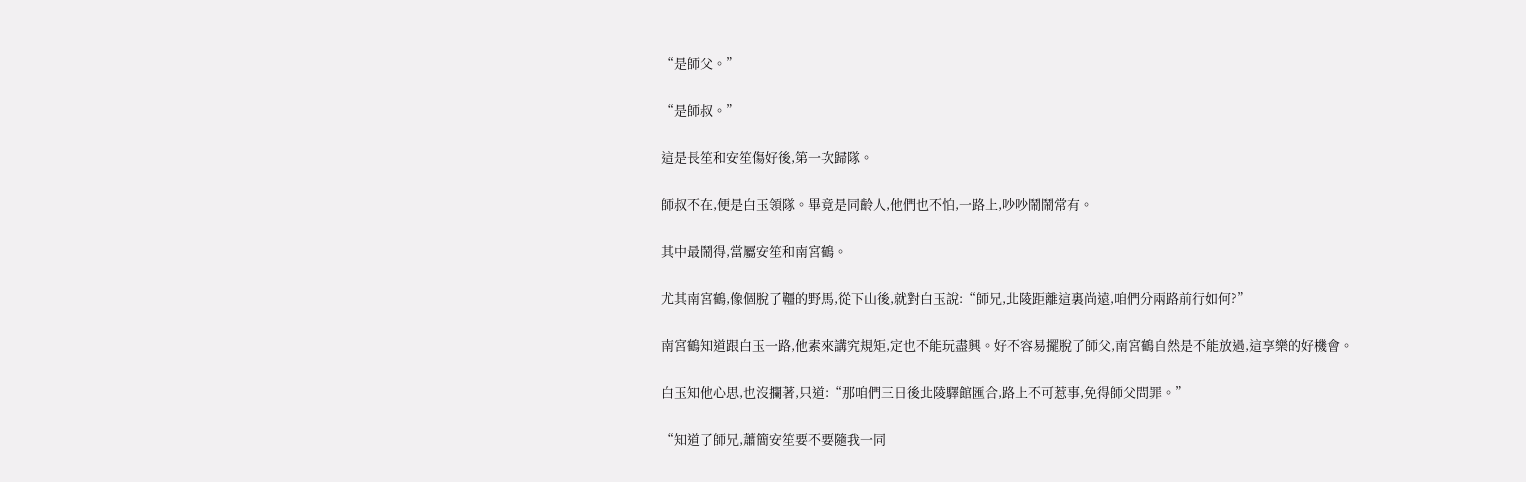“是師父。”

“是師叔。”

這是長笙和安笙傷好後,第一次歸隊。

師叔不在,便是白玉領隊。畢竟是同齡人,他們也不怕,一路上,吵吵鬧鬧常有。

其中最鬧得,當屬安笙和南宮鶴。

尤其南宮鶴,像個脫了韁的野馬,從下山後,就對白玉說:“師兄,北陵距離這裏尚遠,咱們分兩路前行如何?”

南宮鶴知道跟白玉一路,他素來講究規矩,定也不能玩盡興。好不容易擺脫了師父,南宮鶴自然是不能放過,這享樂的好機會。

白玉知他心思,也沒攔著,只道:“那咱們三日後北陵驛館匯合,路上不可惹事,免得師父問罪。”

“知道了師兄,蕭簡安笙要不要隨我一同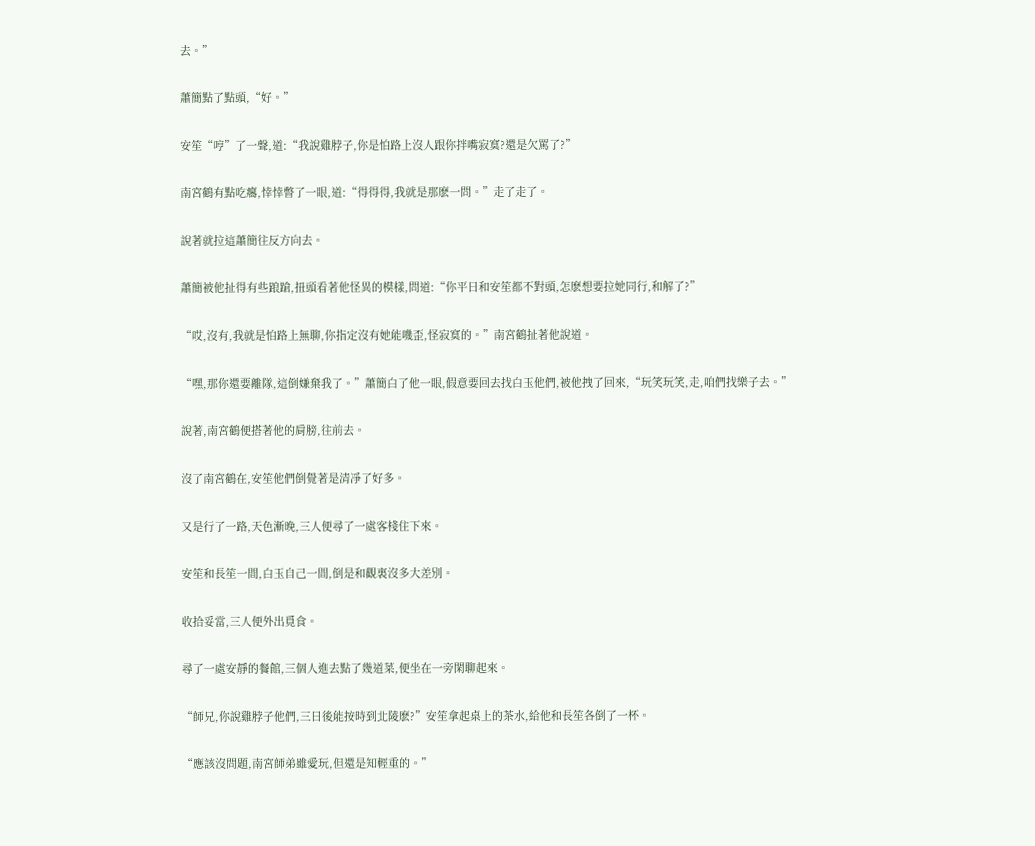去。”

蕭簡點了點頭,“好。”

安笙“哼”了一聲,道:“我說雞脖子,你是怕路上沒人跟你拌嘴寂寞?還是欠罵了?”

南宮鶴有點吃癟,悻悻瞥了一眼,道:“得得得,我就是那麽一問。”走了走了。

說著就拉這蕭簡往反方向去。

蕭簡被他扯得有些踉蹌,扭頭看著他怪異的模樣,問道:“你平日和安笙都不對頭,怎麽想要拉她同行,和解了?”

“哎,沒有,我就是怕路上無聊,你指定沒有她能嘰歪,怪寂寞的。”南宮鶴扯著他說道。

“嘿,那你還要離隊,這倒嫌棄我了。”蕭簡白了他一眼,假意要回去找白玉他們,被他拽了回來,“玩笑玩笑,走,咱們找樂子去。”

說著,南宮鶴便搭著他的肩膀,往前去。

沒了南宮鶴在,安笙他們倒覺著是清凈了好多。

又是行了一路,天色漸晚,三人便尋了一處客棧住下來。

安笙和長笙一間,白玉自己一間,倒是和觀裏沒多大差別。

收拾妥當,三人便外出覓食。

尋了一處安靜的餐館,三個人進去點了幾道菜,便坐在一旁閑聊起來。

“師兄,你說雞脖子他們,三日後能按時到北陵麽?”安笙拿起桌上的茶水,給他和長笙各倒了一杯。

“應該沒問題,南宮師弟雖愛玩,但還是知輕重的。”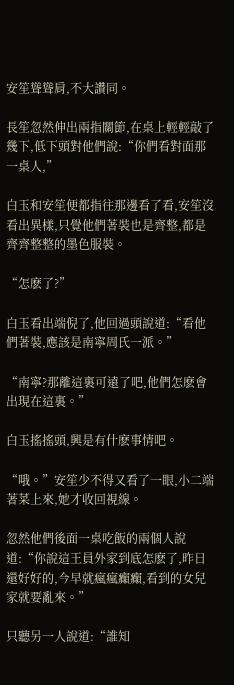安笙聳聳肩,不大讚同。

長笙忽然伸出兩指關節,在桌上輕輕敲了幾下,低下頭對他們說:“你們看對面那一桌人,”

白玉和安笙便都指往那邊看了看,安笙沒看出異樣,只覺他們著裝也是齊整,都是齊齊整整的墨色服裝。

“怎麽了?”

白玉看出端倪了,他回過頭說道:“看他們著裝,應該是南寧周氏一派。”

“南寧?那離這裏可遠了吧,他們怎麽會出現在這裏。”

白玉搖搖頭,興是有什麽事情吧。

“哦。”安笙少不得又看了一眼,小二端著菜上來,她才收回視線。

忽然他們後面一桌吃飯的兩個人說道:“你說這王員外家到底怎麽了,昨日還好好的,今早就瘋瘋癲癲,看到的女兒家就要亂來。”

只聽另一人說道:“誰知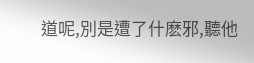道呢,別是遭了什麽邪,聽他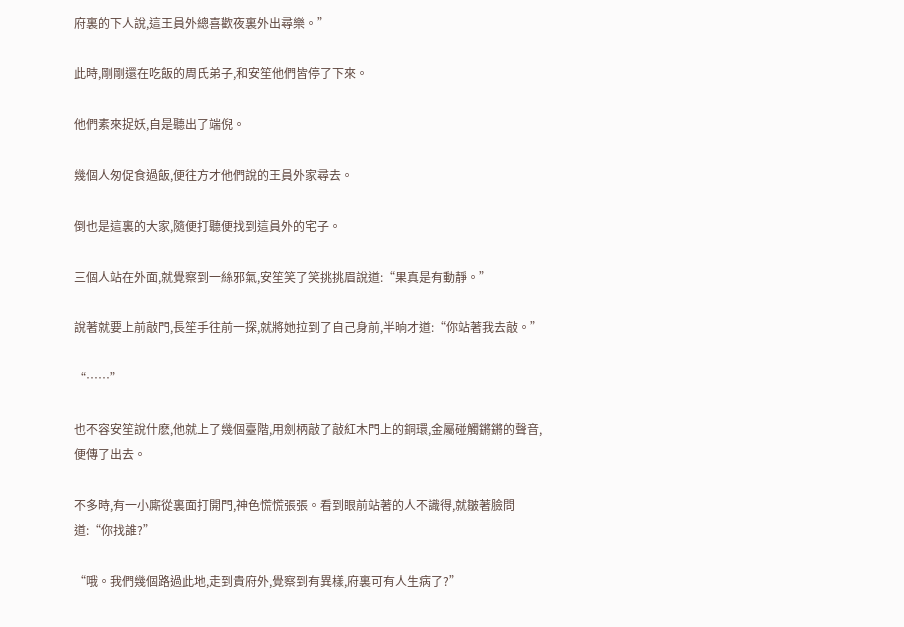府裏的下人說,這王員外總喜歡夜裏外出尋樂。”

此時,剛剛還在吃飯的周氏弟子,和安笙他們皆停了下來。

他們素來捉妖,自是聽出了端倪。

幾個人匆促食過飯,便往方才他們說的王員外家尋去。

倒也是這裏的大家,隨便打聽便找到這員外的宅子。

三個人站在外面,就覺察到一絲邪氣,安笙笑了笑挑挑眉說道:“果真是有動靜。”

說著就要上前敲門,長笙手往前一探,就將她拉到了自己身前,半晌才道:“你站著我去敲。”

“……”

也不容安笙說什麽,他就上了幾個臺階,用劍柄敲了敲紅木門上的銅環,金屬碰觸鏘鏘的聲音,便傳了出去。

不多時,有一小廝從裏面打開門,神色慌慌張張。看到眼前站著的人不識得,就皺著臉問道:“你找誰?”

“哦。我們幾個路過此地,走到貴府外,覺察到有異樣,府裏可有人生病了?”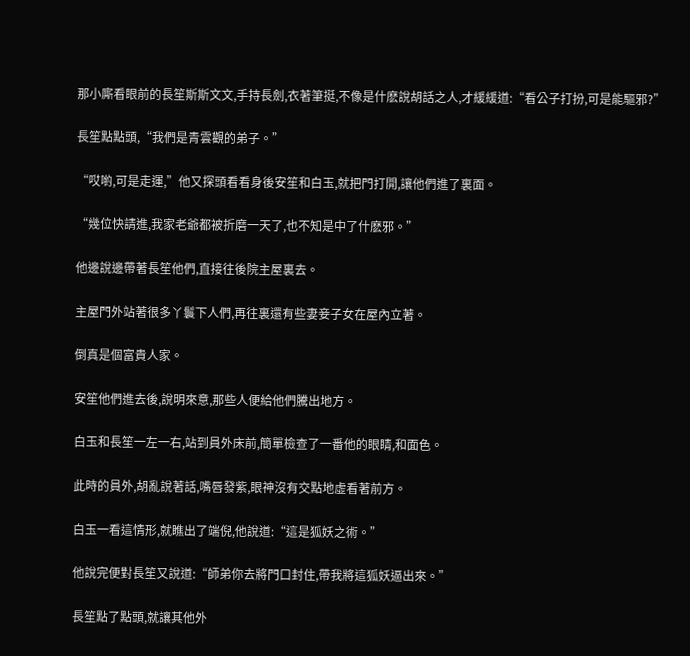那小廝看眼前的長笙斯斯文文,手持長劍,衣著筆挺,不像是什麽說胡話之人,才緩緩道:“看公子打扮,可是能驅邪?”

長笙點點頭,“我們是青雲觀的弟子。”

“哎喲,可是走運,”他又探頭看看身後安笙和白玉,就把門打開,讓他們進了裏面。

“幾位快請進,我家老爺都被折磨一天了,也不知是中了什麽邪。”

他邊說邊帶著長笙他們,直接往後院主屋裏去。

主屋門外站著很多丫鬟下人們,再往裏還有些妻妾子女在屋內立著。

倒真是個富貴人家。

安笙他們進去後,說明來意,那些人便給他們騰出地方。

白玉和長笙一左一右,站到員外床前,簡單檢查了一番他的眼睛,和面色。

此時的員外,胡亂說著話,嘴唇發紫,眼神沒有交點地虛看著前方。

白玉一看這情形,就瞧出了端倪,他說道:“這是狐妖之術。”

他說完便對長笙又說道:“師弟你去將門口封住,帶我將這狐妖逼出來。”

長笙點了點頭,就讓其他外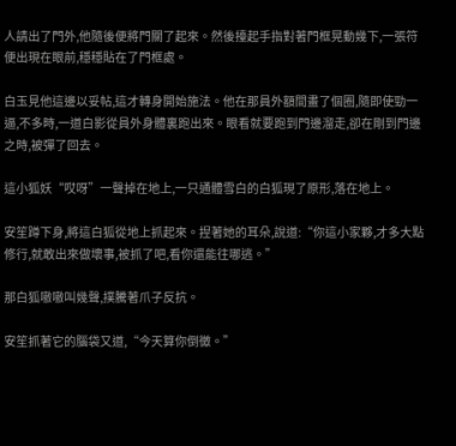人請出了門外,他隨後便將門關了起來。然後擡起手指對著門框晃動幾下,一張符便出現在眼前,穩穩貼在了門框處。

白玉見他這邊以妥帖,這才轉身開始施法。他在那員外額間畫了個圈,隨即使勁一逼,不多時,一道白影從員外身體裏跑出來。眼看就要跑到門邊溜走,卻在剛到門邊之時,被彈了回去。

這小狐妖“哎呀”一聲掉在地上,一只通體雪白的白狐現了原形,落在地上。

安笙蹲下身,將這白狐從地上抓起來。捏著她的耳朵,說道:“你這小家夥,才多大點修行,就敢出來做壞事,被抓了吧,看你還能往哪逃。”

那白狐嗷嗷叫幾聲,撲騰著爪子反抗。

安笙抓著它的腦袋又道,“今天算你倒黴。”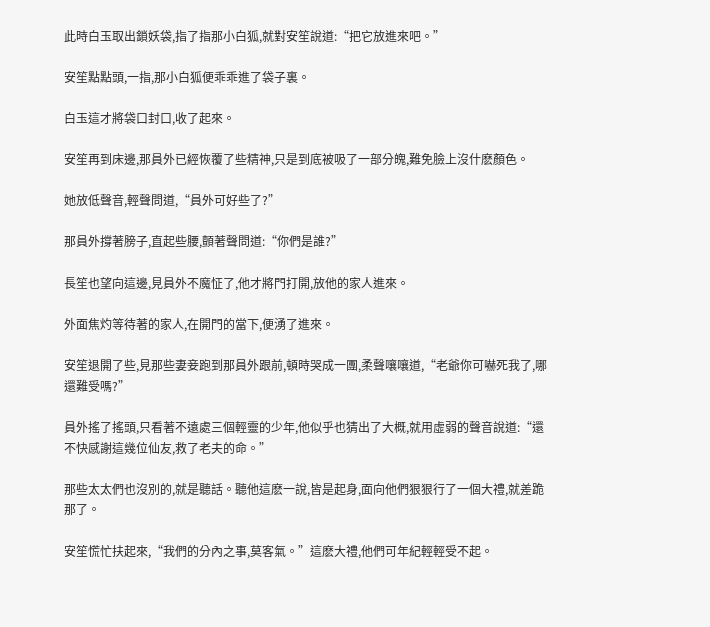此時白玉取出鎖妖袋,指了指那小白狐,就對安笙說道:“把它放進來吧。”

安笙點點頭,一指,那小白狐便乖乖進了袋子裏。

白玉這才將袋口封口,收了起來。

安笙再到床邊,那員外已經恢覆了些精神,只是到底被吸了一部分魄,難免臉上沒什麽顏色。

她放低聲音,輕聲問道,“員外可好些了?”

那員外撐著膀子,直起些腰,顫著聲問道:“你們是誰?”

長笙也望向這邊,見員外不魔怔了,他才將門打開,放他的家人進來。

外面焦灼等待著的家人,在開門的當下,便湧了進來。

安笙退開了些,見那些妻妾跑到那員外跟前,頓時哭成一團,柔聲嚷嚷道,“老爺你可嚇死我了,哪還難受嗎?”

員外搖了搖頭,只看著不遠處三個輕靈的少年,他似乎也猜出了大概,就用虛弱的聲音說道:“還不快感謝這幾位仙友,救了老夫的命。”

那些太太們也沒別的,就是聽話。聽他這麽一說,皆是起身,面向他們狠狠行了一個大禮,就差跪那了。

安笙慌忙扶起來,“我們的分內之事,莫客氣。”這麽大禮,他們可年紀輕輕受不起。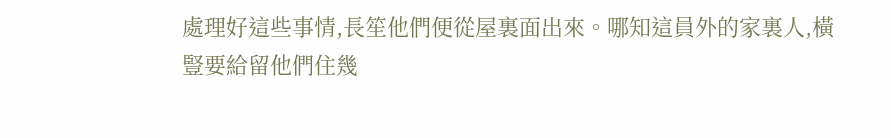處理好這些事情,長笙他們便從屋裏面出來。哪知這員外的家裏人,橫豎要給留他們住幾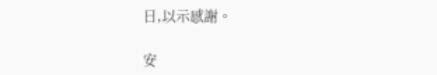日,以示感謝。

安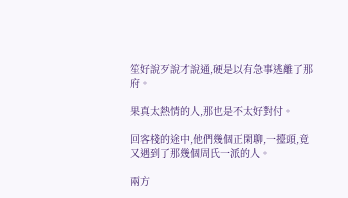笙好說歹說才說通,硬是以有急事逃離了那府。

果真太熱情的人,那也是不太好對付。

回客棧的途中,他們幾個正閑聊,一擡頭,竟又遇到了那幾個周氏一派的人。

兩方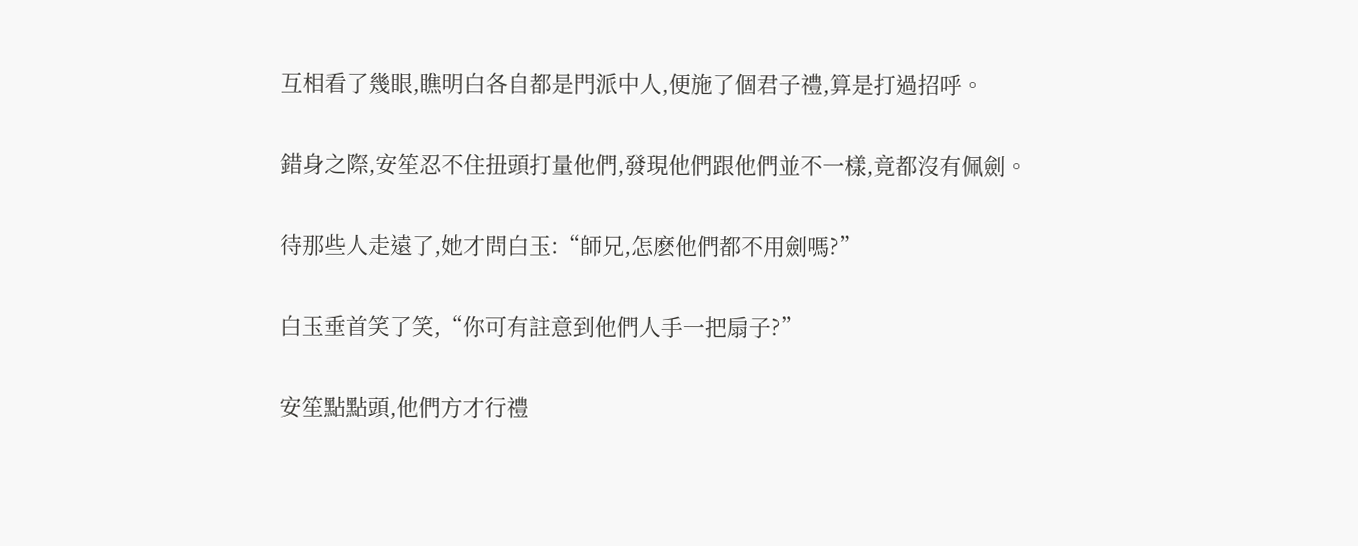互相看了幾眼,瞧明白各自都是門派中人,便施了個君子禮,算是打過招呼。

錯身之際,安笙忍不住扭頭打量他們,發現他們跟他們並不一樣,竟都沒有佩劍。

待那些人走遠了,她才問白玉:“師兄,怎麽他們都不用劍嗎?”

白玉垂首笑了笑,“你可有註意到他們人手一把扇子?”

安笙點點頭,他們方才行禮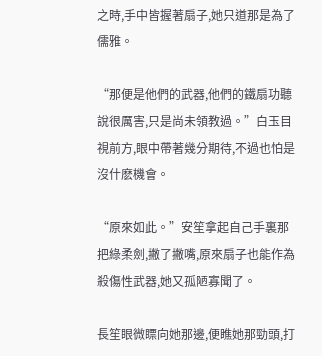之時,手中皆握著扇子,她只道那是為了儒雅。

“那便是他們的武器,他們的鐵扇功聽說很厲害,只是尚未領教過。”白玉目視前方,眼中帶著幾分期待,不過也怕是沒什麽機會。

“原來如此。”安笙拿起自己手裏那把綠柔劍,撇了撇嘴,原來扇子也能作為殺傷性武器,她又孤陋寡聞了。

長笙眼微瞟向她那邊,便瞧她那勁頭,打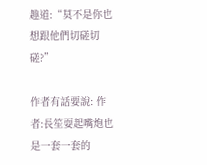趣道:“莫不是你也想跟他們切磋切磋?”

作者有話要說: 作者:長笙耍起嘴炮也是一套一套的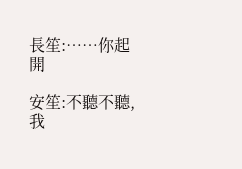長笙:……你起開

安笙:不聽不聽,我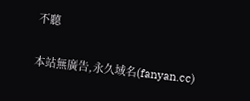不聽

本站無廣告,永久域名(fanyan.cc)